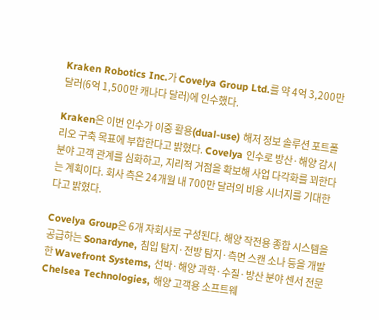Kraken Robotics Inc.가 Covelya Group Ltd.를 약 4억 3,200만 달러(6억 1,500만 캐나다 달러)에 인수했다.

Kraken은 이번 인수가 이중 활용(dual-use) 해저 정보 솔루션 포트폴리오 구축 목표에 부합한다고 밝혔다. Covelya 인수로 방산·해양 감시 분야 고객 관계를 심화하고, 지리적 거점을 확보해 사업 다각화를 꾀한다는 계획이다. 회사 측은 24개월 내 700만 달러의 비용 시너지를 기대한다고 밝혔다.

Covelya Group은 6개 자회사로 구성된다. 해양 작전용 종합 시스템을 공급하는 Sonardyne, 침입 탐지·전방 탐지·측면 스캔 소나 등을 개발한 Wavefront Systems, 선박·해양 과학·수질·방산 분야 센서 전문 Chelsea Technologies, 해양 고객용 소프트웨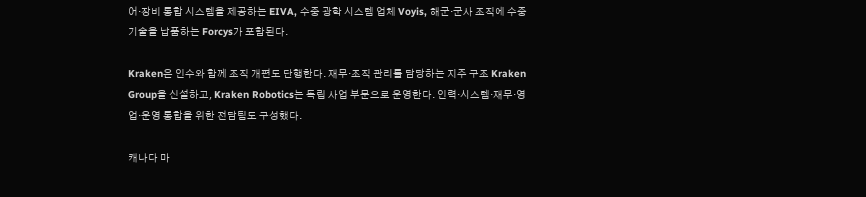어·장비 통합 시스템을 제공하는 EIVA, 수중 광학 시스템 업체 Voyis, 해군·군사 조직에 수중 기술을 납품하는 Forcys가 포함된다.

Kraken은 인수와 함께 조직 개편도 단행한다. 재무·조직 관리를 담당하는 지주 구조 Kraken Group을 신설하고, Kraken Robotics는 독립 사업 부문으로 운영한다. 인력·시스템·재무·영업·운영 통합을 위한 전담팀도 구성했다.

캐나다 마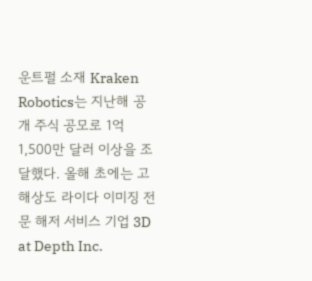운트펄 소재 Kraken Robotics는 지난해 공개 주식 공모로 1억 1,500만 달러 이상을 조달했다. 올해 초에는 고해상도 라이다 이미징 전문 해저 서비스 기업 3D at Depth Inc.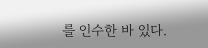를 인수한 바 있다.